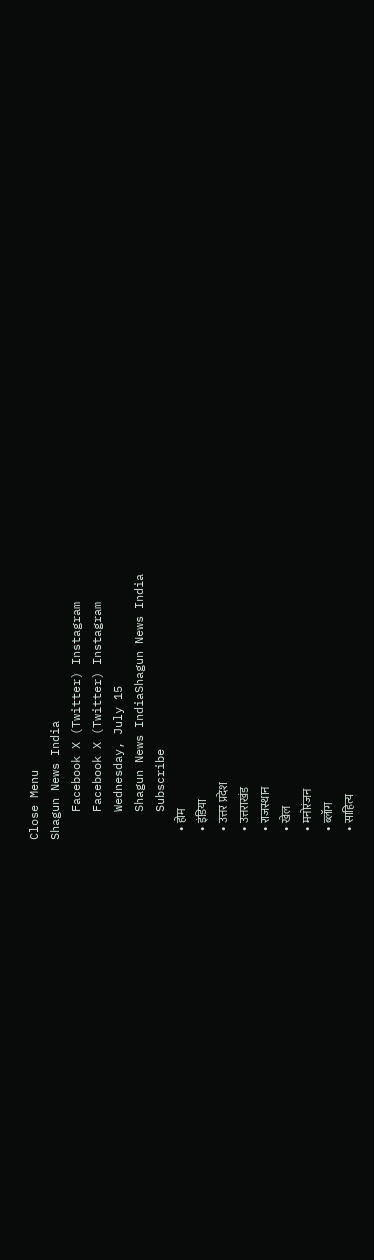Close Menu
Shagun News India
    Facebook X (Twitter) Instagram
    Facebook X (Twitter) Instagram
    Wednesday, July 15
    Shagun News IndiaShagun News India
    Subscribe
    • होम
    • इंडिया
    • उत्तर प्रदेश
    • उत्तराखंड
    • राजस्थान
    • खेल
    • मनोरंजन
    • ब्लॉग
    • साहित्य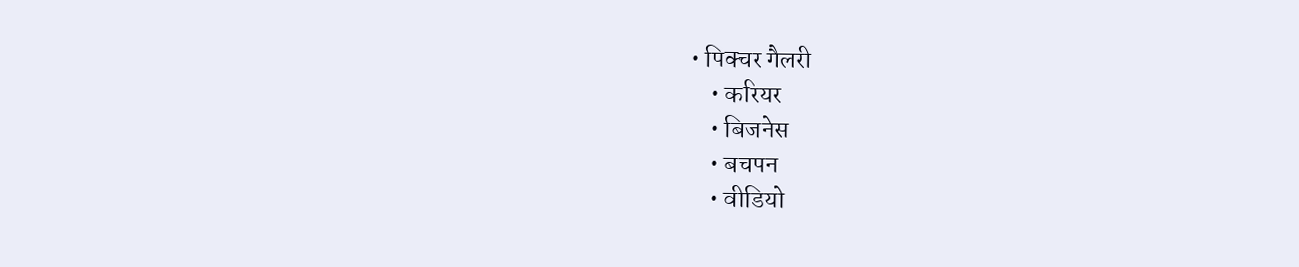• पिक्चर गैलरी
    • करियर
    • बिजनेस
    • बचपन
    • वीडियो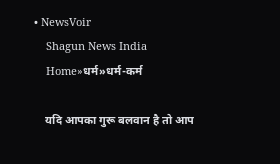• NewsVoir
    Shagun News India
    Home»धर्म»धर्म-कर्म

    यदि आपका गुरू बलवान है तो आप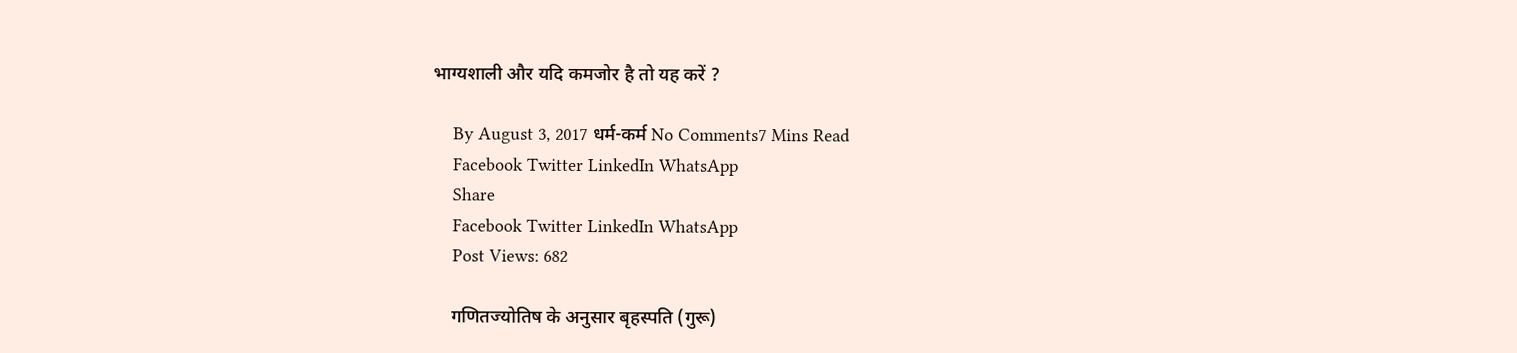भाग्यशाली और यदि कमजोर है तो यह करें ?

    By August 3, 2017 धर्म-कर्म No Comments7 Mins Read
    Facebook Twitter LinkedIn WhatsApp
    Share
    Facebook Twitter LinkedIn WhatsApp
    Post Views: 682

    गणितज्योतिष के अनुसार बृहस्पति (गुरू)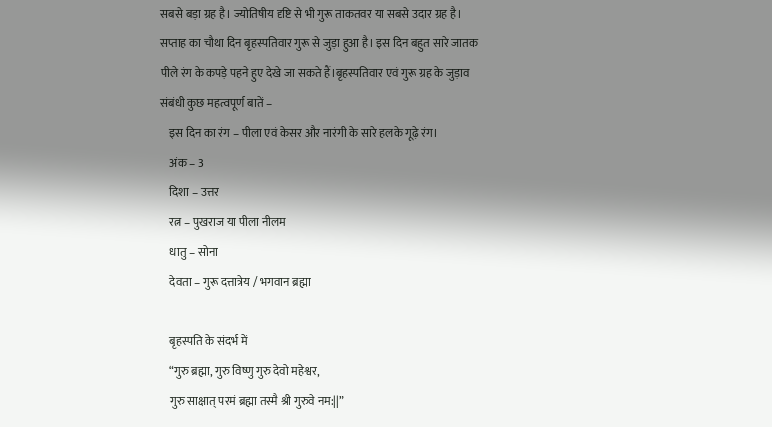सबसे बड़ा ग्रह है। ज्योतिषीय दृष्टि से भी गुरू ताकतवर या सबसे उदार ग्रह है। सप्ताह का चौथा दिन बृहस्पतिवार गुरू से जुड़ा हुआ है। इस दिन बहुत सारे जातक पीले रंग के कपड़े पहने हुए देखे जा सकते हैं।बृहस्पतिवार एवं गुरू ग्रह के जुड़ाव संबंधी कुछ महत्वपूर्ण बातें –
    इस दिन का रंग – पीला एवं केसर और नारंगी के सारे हलके गूढ़े रंग।
    अंक – 3
    दिशा – उत्तर
    रत्न – पुखराज या पीला नीलम
    धातु – सोना
    देवता – गुरू दत्तात्रेय / भगवान ब्रह्मा

    बृहस्पति के संदर्भ में
    “गुरु ब्रह्मा, गुरु विष्णु गुरु देवो महेश्वर,
    गुरु साक्षात् परमं ब्रह्मा तस्मै श्री गुरुवे नम:||”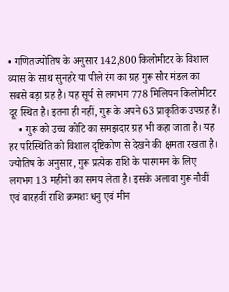• गणितज्योतिष के अनुसार 142,800 किलोमीटर के विशाल व्यास के साथ सुनहरे या पीले रंग का ग्रह गुरू सौर मंडल का सबसे बड़ा ग्रह है। यह सूर्य से लगभग 778 मिलियन किलोमीटर दूर स्थित है। इतना ही नहीं, गुरू के अपने 63 प्राकृतिक उपग्रह हैं।
    • गुरू को उच्च कोटि का समझदार ग्रह भी कहा जाता है। यह हर परिस्थिति को विशाल दृष्टिकोण से देखने की क्षमता रखता है। ज्योतिष के अनुसार, गुरू प्रत्येक राशि के पारगमन के लिए लगभग 13 महीनों का समय लेता है। इसके अलावा गुरू नौवीं एवं बारहवीं राशि क्रमशः धनु एवं मीन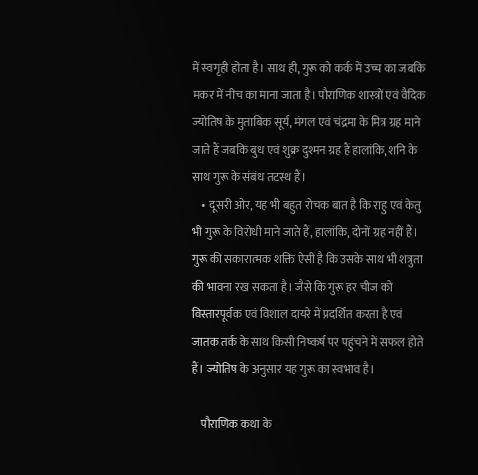में स्वगृही होता है। साथ ही, गुरू को कर्क में उच्च का जबकि मकर में नीच का माना जाता है। पौराणिक शास्त्रों एवं वैदिक ज्योतिष के मुताबिक सूर्य, मंगल एवं चंद्रमा के मित्र ग्रह माने जाते हैं जबकि बुध एवं शुक्र दुश्मन ग्रह हैं हालांकि, शनि के साथ गुरू के संबंध तटस्थ हैं।
    • दूसरी ओर, यह भी बहुत रोचक बात है कि राहु एवं केतु भी गुरू के विरोधी माने जाते हैं, हालांकि, दोनों ग्रह नहीं हैं। गुरू की सकारात्मक शक्ति ऐसी है कि उसके साथ भी शत्रुता की भावना रख सकता है। जैसे कि गुरू हर चीज को विस्तारपूर्वक एवं विशाल दायरे में प्रदर्शित करता है एवं जातक तर्क के साथ किसी निष्कर्ष पर पहुंचने में सफल होते हैं। ज्योतिष के अनुसार यह गुरू का स्वभाव है।

    पौराणिक कथा के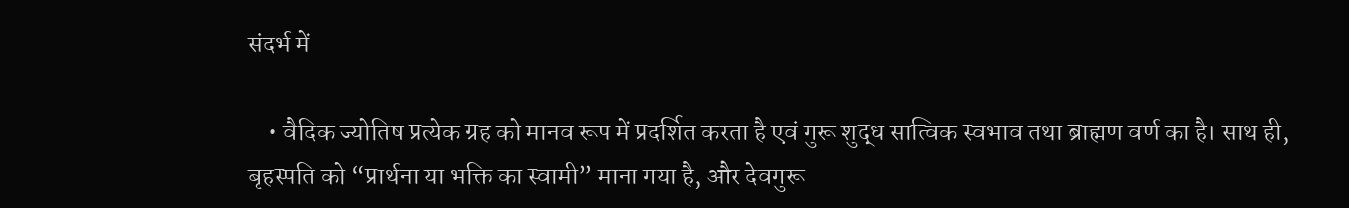संदर्भ में

    • वैदिक ज्योतिष प्रत्येक ग्रह को मानव रूप में प्रदर्शित करता है एवं गुरू शुद्ध सात्विक स्वभाव तथा ब्राह्मण वर्ण का है। साथ ही, बृहस्पति को “प्रार्थना या भक्ति का स्वामी” माना गया है, और देवगुरू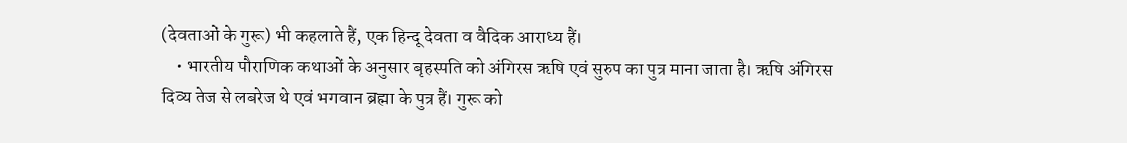(देवताओं के गुरू) भी कहलाते हैं, एक हिन्दू देवता व वैदिक आराध्य हैं।
    • भारतीय पौराणिक कथाओं के अनुसार बृहस्पति को अंगिरस ऋषि एवं सुरुप का पुत्र माना जाता है। ऋषि अंगिरस दिव्य तेज से लबरेज थे एवं भगवान ब्रह्मा के पुत्र हैं। गुरू को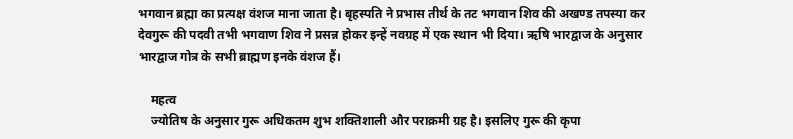भगवान ब्रह्मा का प्रत्यक्ष वंशज माना जाता है। बृहस्पति ने प्रभास तीर्थ के तट भगवान शिव की अखण्ड तपस्या कर देवगुरू की पदवी तभी भगवाण शिव ने प्रसन्न होकर इन्हें नवग्रह में एक स्थान भी दिया। ऋषि भारद्वाज के अनुसार भारद्वाज गोत्र के सभी ब्राह्मण इनके वंशज हैं।

    महत्व
    ज्योतिष के अनुसार गुरू अधिकतम शुभ शक्तिशाली और पराक्रमी ग्रह है। इसलिए गुरू की कृपा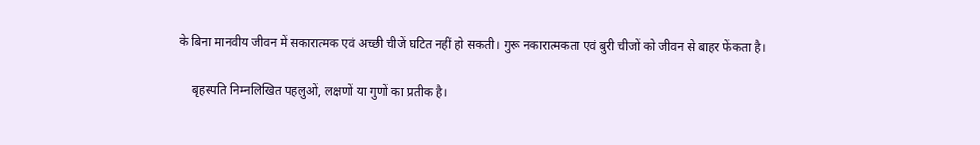के बिना मानवीय जीवन में सकारात्मक एवं अच्छी चीजें घटित नहीं हो सकती। गुरू नकारात्मकता एवं बुरी चीजों को जीवन से बाहर फेंकता है।

    बृहस्पति निम्नलिखित पहलुओं, लक्षणों या गुणों का प्रतीक है।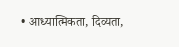• आध्यात्मिकता, दिव्यता,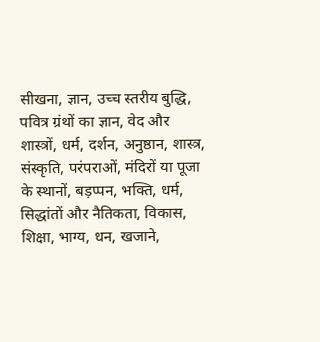सीखना, ज्ञान, उच्च स्तरीय बुद्धि, पवित्र ग्रंथों का ज्ञान, वेद और शास्त्रों, धर्म, दर्शन, अनुष्ठान, शास्त्र, संस्कृति, परंपराओं, मंदिरों या पूजा के स्थानों, बड़प्पन, भक्ति, धर्म, सिद्धांतों और नैतिकता, विकास, शिक्षा, भाग्य, धन, खजाने,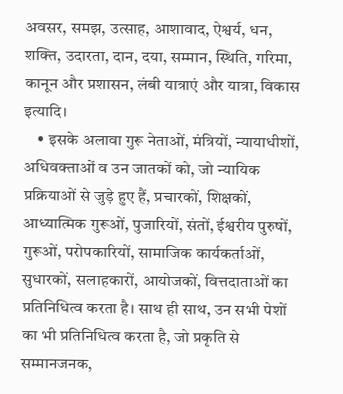अवसर, समझ, उत्साह, आशावाद, ऐश्वर्य, धन, शक्ति, उदारता, दान, दया, सम्मान, स्थिति, गरिमा, कानून और प्रशासन, लंबी यात्राएं और यात्रा, विकास इत्यादि।
    • इसके अलावा गुरू नेताओं, मंत्रियों, न्यायाधीशों, अधिवक्ताओं व उन जातकों को, जो न्यायिक प्रक्रियाओं से जुड़े हुए हैं, प्रचारकों, शिक्षकों, आध्यात्मिक गुरूओं, पुजारियों, संतों, ईश्वरीय पुरुषों, गुरूओं, परोपकारियों, सामाजिक कार्यकर्ताओं, सुधारकों, सलाहकारों, आयोजकों, वित्तदाताओं का प्रतिनिधित्व करता है। साथ ही साथ, उन सभी पेशों का भी प्रतिनिधित्व करता है, जो प्रकृति से सम्मानजनक,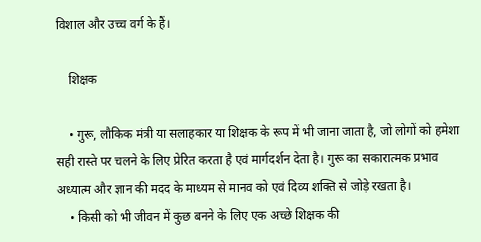विशाल और उच्च वर्ग के हैं।

    शिक्षक

    • गुरू, लौकिक मंत्री या सलाहकार या शिक्षक के रूप में भी जाना जाता है, जो लोगों को हमेशा सही रास्ते पर चलने के लिए प्रेरित करता है एवं मार्गदर्शन देता है। गुरू का सकारात्मक प्रभाव अध्यात्म और ज्ञान की मदद के माध्यम से मानव को एवं दिव्य शक्ति से जोड़े रखता है।
    • किसी को भी जीवन में कुछ बनने के लिए एक अच्छे शिक्षक की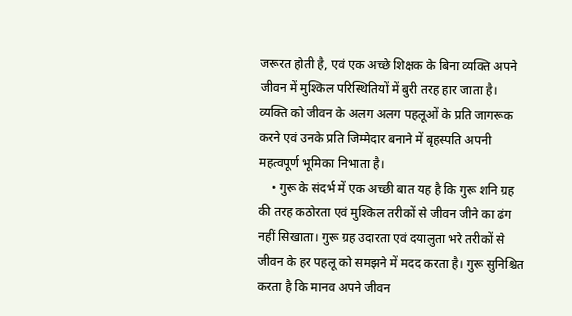जरूरत होती है, एवं एक अच्छे शिक्षक के बिना व्यक्ति अपने जीवन में मुश्किल परिस्थितियों में बुरी तरह हार जाता है। व्यक्ति को जीवन के अलग अलग पहलूओं के प्रति जागरूक करने एवं उनके प्रति जिम्मेदार बनाने में बृहस्पति अपनी महत्वपूर्ण भूमिका निभाता है।
    • गुरू के संदर्भ में एक अच्छी बात यह है कि गुरू शनि ग्रह की तरह कठोरता एवं मुश्किल तरीकों से जीवन जीने का ढंग नहीं सिखाता। गुरू ग्रह उदारता एवं दयालुता भरे तरीकों से जीवन के हर पहलू को समझने में मदद करता है। गुरू सुनिश्चित करता है कि मानव अपने जीवन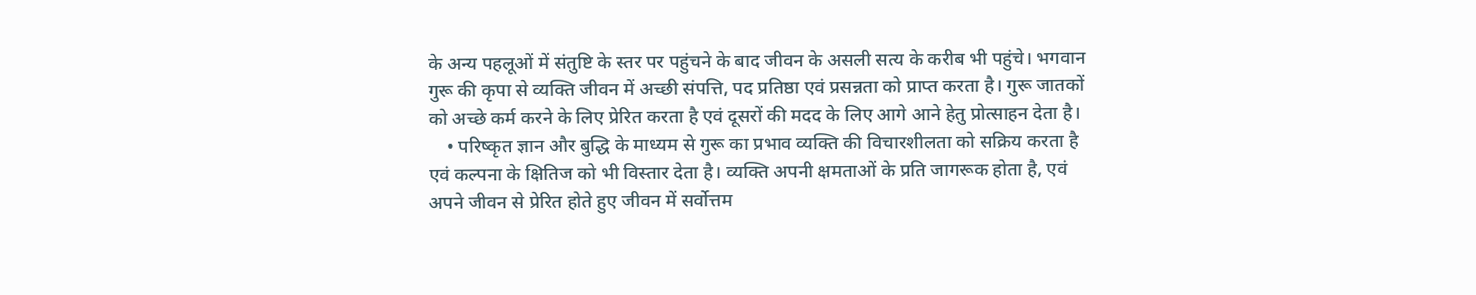के अन्य पहलूओं में संतुष्टि के स्तर पर पहुंचने के बाद जीवन के असली सत्य के करीब भी पहुंचे। भगवान गुरू की कृपा से व्यक्ति जीवन में अच्छी संपत्ति, पद प्रतिष्ठा एवं प्रसन्नता को प्राप्त करता है। गुरू जातकों को अच्छे कर्म करने के लिए प्रेरित करता है एवं दूसरों की मदद के लिए आगे आने हेतु प्रोत्साहन देता है।
    • परिष्कृत ज्ञान और बुद्धि के माध्यम से गुरू का प्रभाव व्यक्ति की विचारशीलता को सक्रिय करता है एवं कल्पना के क्षितिज को भी विस्तार देता है। व्यक्ति अपनी क्षमताओं के प्रति जागरूक होता है, एवं अपने जीवन से प्रेरित होते हुए जीवन में सर्वोत्तम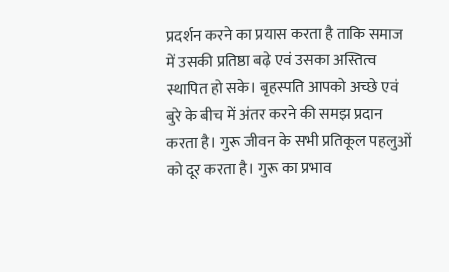प्रदर्शन करने का प्रयास करता है ताकि समाज में उसकी प्रतिष्ठा बढ़े एवं उसका अस्तित्व स्थापित हो सके। बृहस्पति आपको अच्छे एवं बुरे के बीच में अंतर करने की समझ प्रदान करता है। गुरू जीवन के सभी प्रतिकूल पहलुओं को दूर करता है। गुरू का प्रभाव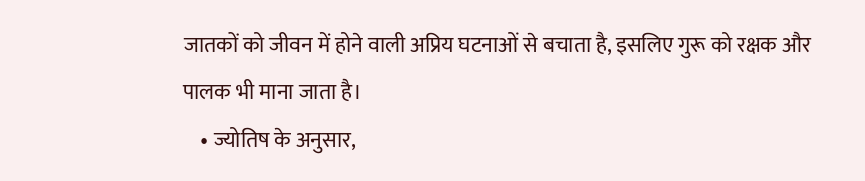जातकों को जीवन में होने वाली अप्रिय घटनाओं से बचाता है, इसलिए गुरू को रक्षक और पालक भी माना जाता है।
    • ज्योतिष के अनुसार,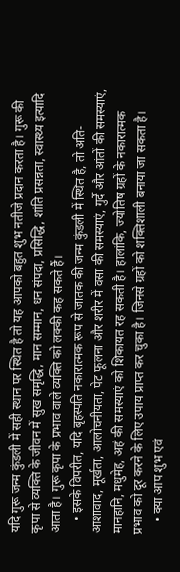यदि गुरू जन्म कुंडली में सही स्थान पर स्थित है तो यह आपको बहुत शुभ नतीजे प्रदान करता है। गुरू की कृपा से व्यक्ति के जीवन में सुख समृद्धि, मान सम्मान, धन संपदा, प्रसिद्धि, शांति प्रसन्नता, स्वास्थ्य इत्यादि आता है। गुरू कृपा के प्रभाव वाले व्यक्ति को लक्की कह सकते हैं।
    • इसके विपरीत, यदि बृहस्पति नकारात्मक रूप से जातक की जन्म कुंडली में स्थित है, तो अति-आशावाद, मूर्खता, आलोचनीयता, पेट फूलना और शरीर में वसा की समस्याएं, गुर्दे और आंतों की समस्याएं, मानहानि, मधुमेह, अहं की समस्याएं को शिकायत रह सकती है। हालांकि, ज्योतिष ग्रहों के नकारात्मक प्रभाव को दूर करने के लिए उपाय प्राप्त कर चुका है। जिनसे ग्रहों को शक्तिशाली बनाया जा सकता है।
    • क्या आप शुभ एवं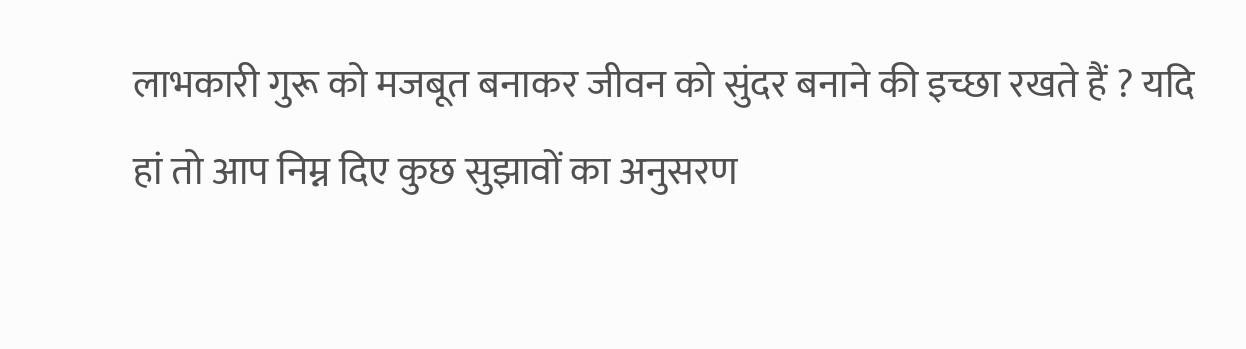लाभकारी गुरू को मजबूत बनाकर जीवन को सुंदर बनाने की इच्छा रखते हैं ? यदि हां तो आप निम्न दिए कुछ सुझावों का अनुसरण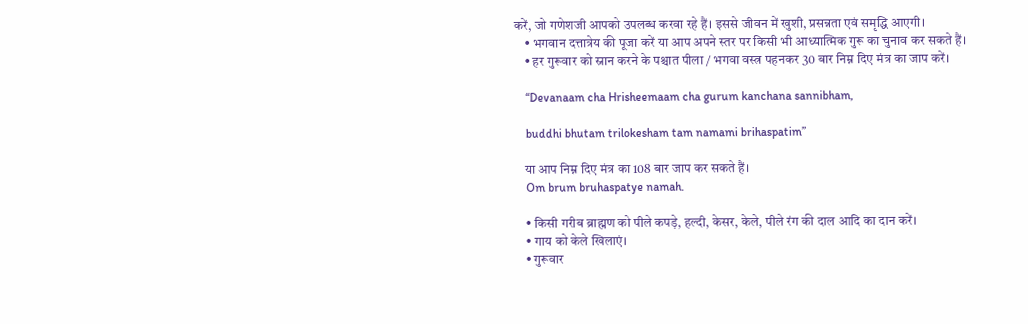करें, जो गणेशजी आपको उपलब्ध करवा रहे हैं। इससे जीवन में खुशी, प्रसन्नता एवं समृद्धि आएगी।
    • भगवान दत्तात्रेय की पूजा करें या आप अपने स्तर पर किसी भी आध्यात्मिक गुरू का चुनाव कर सकते हैं।
    • हर गुरूवार को स्नान करने के पश्चात पीला / भगवा वस्त्र पहनकर 30 बार निम्न दिए मंत्र का जाप करें।

    “Devanaam cha Hrisheemaam cha gurum kanchana sannibham,

    buddhi bhutam trilokesham tam namami brihaspatim”

    या आप निम्न दिए मंत्र का 108 बार जाप कर सकते हैं।
    Om brum bruhaspatye namah.

    • किसी गरीब ब्राह्मण को पीले कपड़े, हल्दी, केसर, केले, पीले रंग की दाल आदि का दान करें।
    • गाय को केले खिलाएं।
    • गुरूवार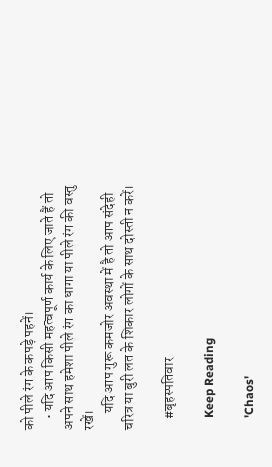को पीले रंग के कपड़े पहनें।
    • यदि आप किसी महत्वपूर्ण कार्य के लिए जाते हैं तो अपने साथ हमेशा पीले रंग का धागा या पीले रंग की वस्तु रखें।
      यदि आप गुरू कमजोर अवस्था में है तो आप संदेही चरित्र या बुरी लत के शिकार लोगों के साथ दोस्ती न करें।

    #बृहस्पतिवार

    Keep Reading

    'Chaos'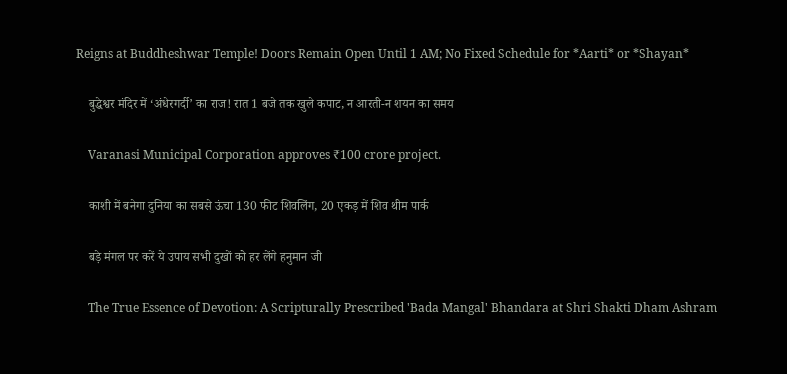Reigns at Buddheshwar Temple! Doors Remain Open Until 1 AM; No Fixed Schedule for *Aarti* or *Shayan*

    बुद्धेश्वर मंदिर में ‘अंधेरगर्दी’ का राज! रात 1 बजे तक खुले कपाट, न आरती-न शयन का समय

    Varanasi Municipal Corporation approves ₹100 crore project.

    काशी में बनेगा दुनिया का सबसे ऊंचा 130 फीट शिवलिंग, 20 एकड़ में शिव थीम पार्क

    बड़े मंगल पर करें ये उपाय सभी दुखों को हर लेंगे हनुमान जी

    The True Essence of Devotion: A Scripturally Prescribed 'Bada Mangal' Bhandara at Shri Shakti Dham Ashram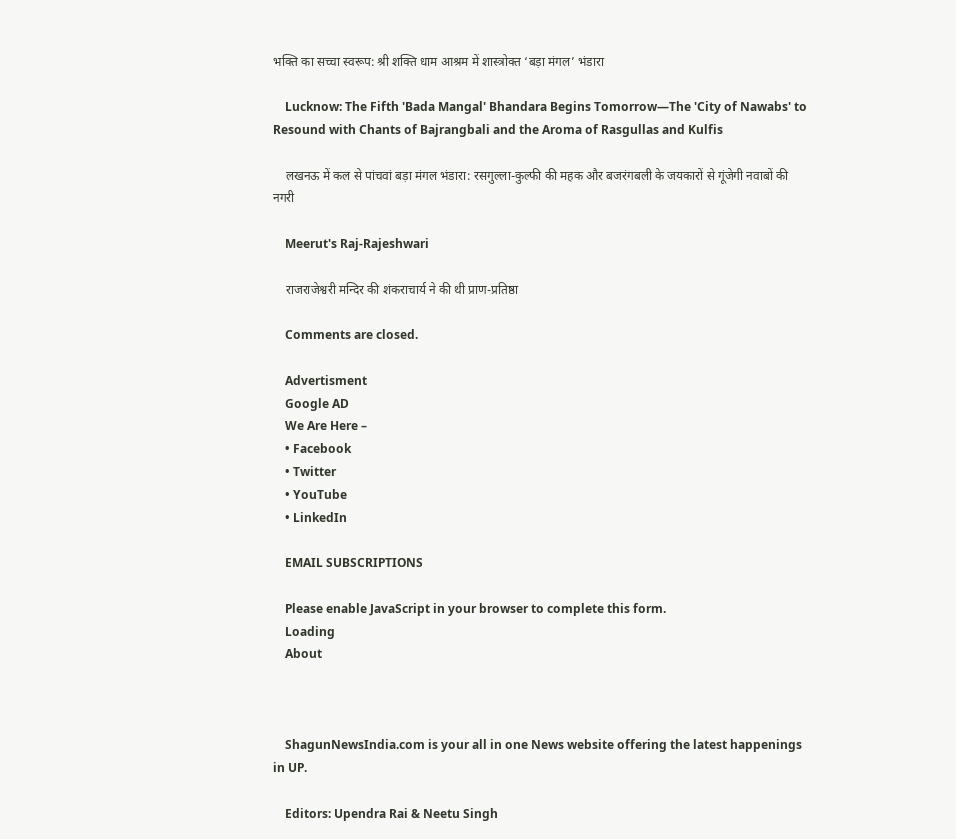भक्ति का सच्चा स्वरूप: श्री शक्ति धाम आश्रम में शास्त्रोक्त ‘बड़ा मंगल’ भंडारा

    Lucknow: The Fifth 'Bada Mangal' Bhandara Begins Tomorrow—The 'City of Nawabs' to Resound with Chants of Bajrangbali and the Aroma of Rasgullas and Kulfis

    लखनऊ में कल से पांचवां बड़ा मंगल भंडारा: रसगुल्ला-कुल्फी की महक और बजरंगबली के जयकारों से गूंजेगी नवाबों की नगरी

    Meerut's Raj-Rajeshwari

    राजराजेश्वरी मन्दिर की शंकराचार्य ने की थी प्राण-प्रतिष्ठा

    Comments are closed.

    Advertisment
    Google AD
    We Are Here –
    • Facebook
    • Twitter
    • YouTube
    • LinkedIn

    EMAIL SUBSCRIPTIONS

    Please enable JavaScript in your browser to complete this form.
    Loading
    About



    ShagunNewsIndia.com is your all in one News website offering the latest happenings in UP.

    Editors: Upendra Rai & Neetu Singh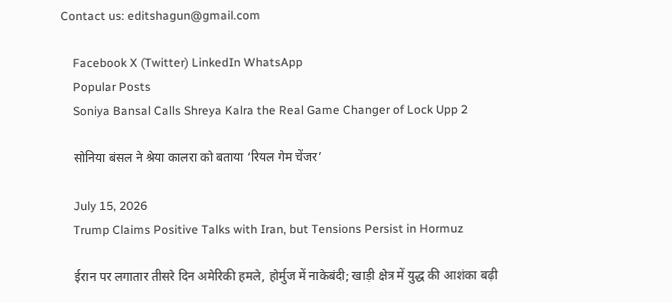Contact us: editshagun@gmail.com

    Facebook X (Twitter) LinkedIn WhatsApp
    Popular Posts
    Soniya Bansal Calls Shreya Kalra the Real Game Changer of Lock Upp 2

    सोनिया बंसल ने श्रेया कालरा को बताया ‘रियल गेम चेंजर’

    July 15, 2026
    Trump Claims Positive Talks with Iran, but Tensions Persist in Hormuz

    ईरान पर लगातार तीसरे दिन अमेरिकी हमले, होर्मुज में नाकेबंदी; खाड़ी क्षेत्र में युद्ध की आशंका बढ़ी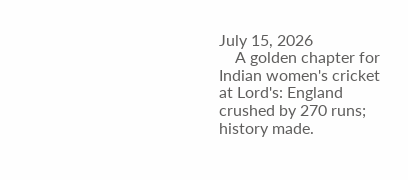July 15, 2026
    A golden chapter for Indian women's cricket at Lord's: England crushed by 270 runs; history made.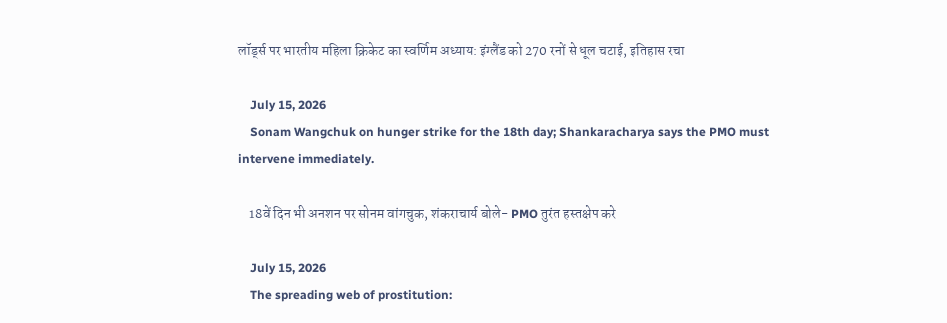लॉर्ड्स पर भारतीय महिला क्रिकेट का स्वर्णिम अध्याय: इंग्लैंड को 270 रनों से धूल चटाई, इतिहास रचा

    July 15, 2026
    Sonam Wangchuk on hunger strike for the 18th day; Shankaracharya says the PMO must intervene immediately.

    18वें दिन भी अनशन पर सोनम वांगचुक, शंकराचार्य बोले- PMO तुरंत हस्तक्षेप करे

    July 15, 2026
    The spreading web of prostitution: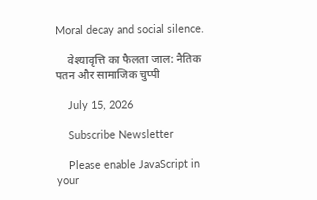Moral decay and social silence.

    वेश्यावृत्ति का फैलता जाल: नैतिक पतन और सामाजिक चुप्पी

    July 15, 2026

    Subscribe Newsletter

    Please enable JavaScript in your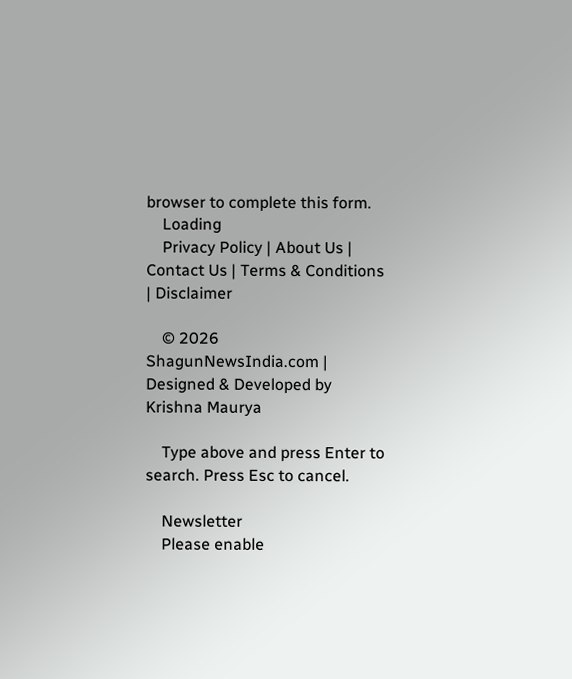browser to complete this form.
    Loading
    Privacy Policy | About Us | Contact Us | Terms & Conditions | Disclaimer

    © 2026 ShagunNewsIndia.com | Designed & Developed by Krishna Maurya

    Type above and press Enter to search. Press Esc to cancel.

    Newsletter
    Please enable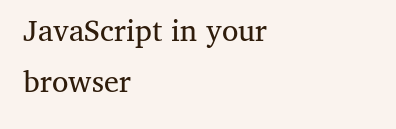JavaScript in your browser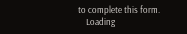to complete this form.
    Loading